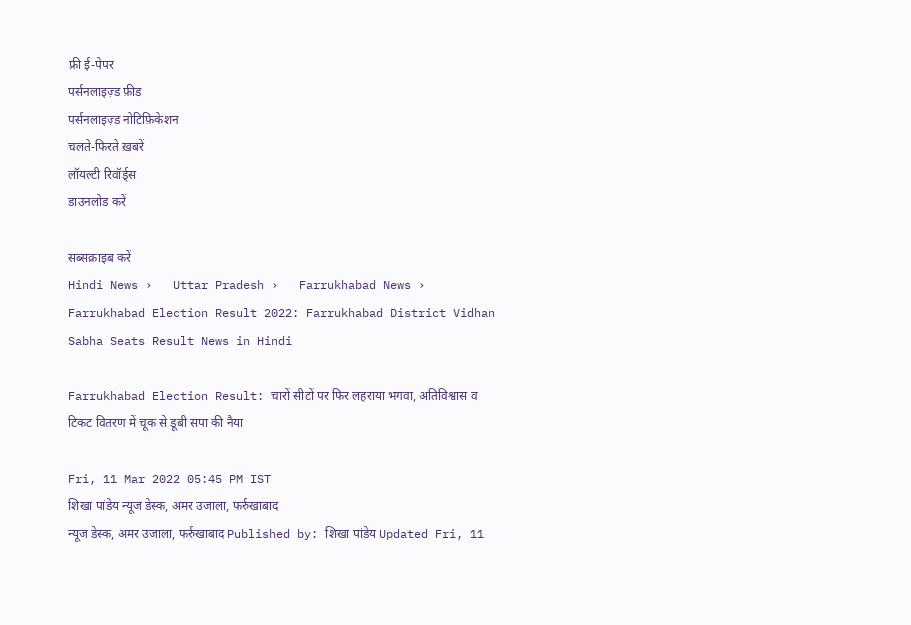फ्री ई-पेपर
पर्सनलाइज़्ड फ़ीड
पर्सनलाइज़्ड नोटिफ़िकेशन
चलते-फिरते ख़बरें
लॉयल्टी रिवॉर्ड्स
डाउनलोड करें

सब्सक्राइब करें
Hindi News ›   Uttar Pradesh ›   Farrukhabad News ›   Farrukhabad Election Result 2022: Farrukhabad District Vidhan Sabha Seats Result News in Hindi

Farrukhabad Election Result: चारों सीटों पर फिर लहराया भगवा, अतिविश्वास व टिकट वितरण में चूक से डूबी सपा की नैया

Fri, 11 Mar 2022 05:45 PM IST
शिखा पांडेय न्यूज डेस्क, अमर उजाला, फर्रुखाबाद
न्यूज डेस्क, अमर उजाला, फर्रुखाबाद Published by: शिखा पांडेय Updated Fri, 11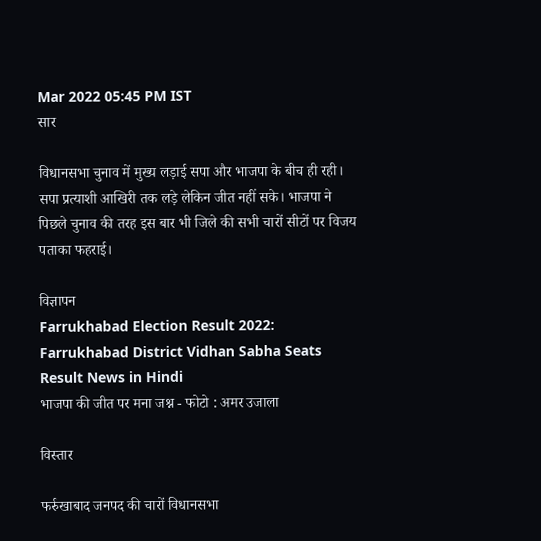Mar 2022 05:45 PM IST
सार

विधानसभा चुनाव में मुख्य लड़ाई सपा और भाजपा के बीच ही रही। सपा प्रत्याशी आखिरी तक लड़े लेकिन जीत नहीं सके। भाजपा ने पिछले चुनाव की तरह इस बार भी जिले की सभी चारों सीटों पर विजय पताका फहराई।

विज्ञापन
Farrukhabad Election Result 2022: Farrukhabad District Vidhan Sabha Seats Result News in Hindi
भाजपा की जीत पर मना जश्न - फोटो : अमर उजाला

विस्तार

फर्रुखाबाद जनपद की चारों विधानसभा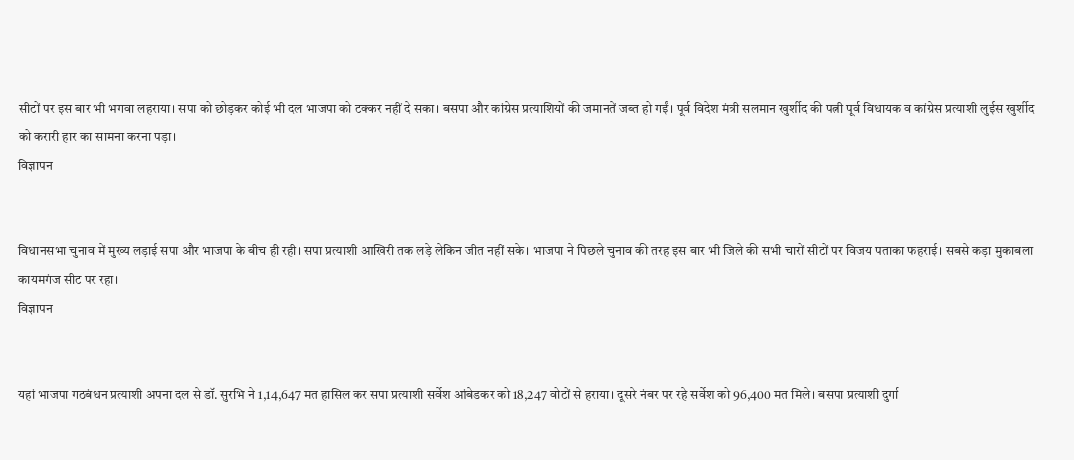सीटों पर इस बार भी भगवा लहराया। सपा को छोड़कर कोई भी दल भाजपा को टक्कर नहीं दे सका। बसपा और कांग्रेस प्रत्याशियों की जमानतें जब्त हो गईं। पूर्व विदेश मंत्री सलमान खुर्शीद की पत्नी पूर्व विधायक व कांग्रेस प्रत्याशी लुईस खुर्शीद को करारी हार का सामना करना पड़ा।
विज्ञापन


विधानसभा चुनाव में मुख्य लड़ाई सपा और भाजपा के बीच ही रही। सपा प्रत्याशी आखिरी तक लड़े लेकिन जीत नहीं सके। भाजपा ने पिछले चुनाव की तरह इस बार भी जिले की सभी चारों सीटों पर विजय पताका फहराई। सबसे कड़ा मुकाबला कायमगंज सीट पर रहा।
विज्ञापन


यहां भाजपा गठबंधन प्रत्याशी अपना दल से डॉ. सुरभि ने 1,14,647 मत हासिल कर सपा प्रत्याशी सर्वेश आंबेडकर को 18,247 वोटों से हराया। दूसरे नंबर पर रहे सर्वेश को 96,400 मत मिले। बसपा प्रत्याशी दुर्गा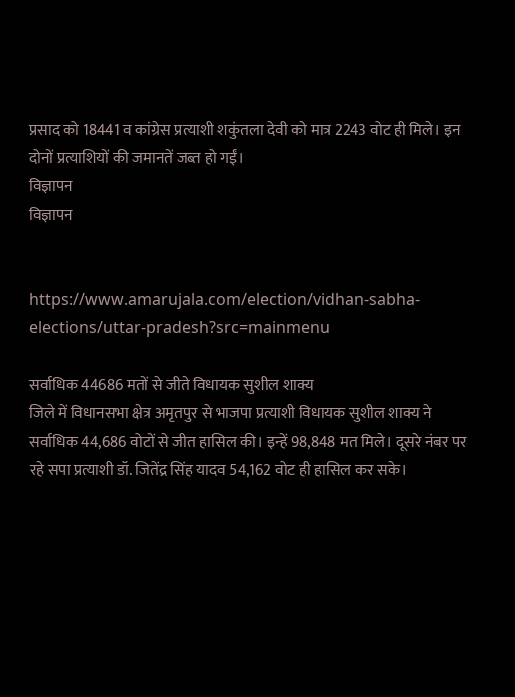प्रसाद को 18441 व कांग्रेस प्रत्याशी शकुंतला देवी को मात्र 2243 वोट ही मिले। इन दोनों प्रत्याशियों की जमानतें जब्त हो गईं।
विज्ञापन
विज्ञापन


https://www.amarujala.com/election/vidhan-sabha-elections/uttar-pradesh?src=mainmenu

सर्वाधिक 44686 मतों से जीते विधायक सुशील शाक्य
जिले में विधानसभा क्षेत्र अमृतपुर से भाजपा प्रत्याशी विधायक सुशील शाक्य ने सर्वाधिक 44,686 वोटों से जीत हासिल की। इन्हें 98,848 मत मिले। दूसरे नंबर पर रहे सपा प्रत्याशी डॉ. जितेंद्र सिंह यादव 54,162 वोट ही हासिल कर सके।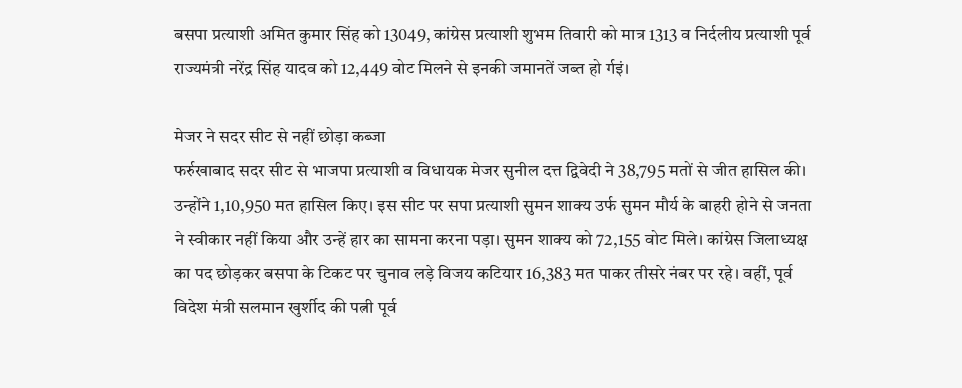बसपा प्रत्याशी अमित कुमार सिंह को 13049, कांग्रेस प्रत्याशी शुभम तिवारी को मात्र 1313 व निर्दलीय प्रत्याशी पूर्व राज्यमंत्री नरेंद्र सिंह यादव को 12,449 वोट मिलने से इनकी जमानतें जब्त हो र्गइं।

मेजर ने सदर सीट से नहीं छोड़ा कब्जा
फर्रुखाबाद सदर सीट से भाजपा प्रत्याशी व विधायक मेजर सुनील दत्त द्विवेदी ने 38,795 मतों से जीत हासिल की। उन्होंने 1,10,950 मत हासिल किए। इस सीट पर सपा प्रत्याशी सुमन शाक्य उर्फ सुमन मौर्य के बाहरी होने से जनता ने स्वीकार नहीं किया और उन्हें हार का सामना करना पड़ा। सुमन शाक्य को 72,155 वोट मिले। कांग्रेस जिलाध्यक्ष का पद छोड़कर बसपा के टिकट पर चुनाव लड़े विजय कटियार 16,383 मत पाकर तीसरे नंबर पर रहे। वहीं, पूर्व विदेश मंत्री सलमान खुर्शीद की पत्नी पूर्व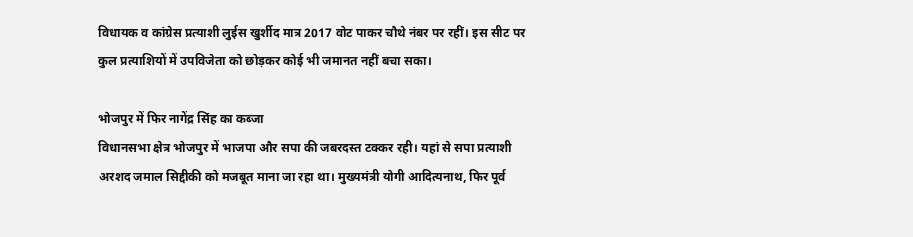विधायक व कांग्रेस प्रत्याशी लुईस खुर्शीद मात्र 2017 वोट पाकर चौथे नंबर पर रहीं। इस सीट पर कुल प्रत्याशियों में उपविजेता को छोड़कर कोई भी जमानत नहीं बचा सका।

भोजपुर में फिर नागेंद्र सिंह का कब्जा
विधानसभा क्षेत्र भोजपुर में भाजपा और सपा की जबरदस्त टक्कर रही। यहां से सपा प्रत्याशी अरशद जमाल सिद्दीकी को मजबूत माना जा रहा था। मुख्यमंत्री योगी आदित्यनाथ, फिर पूर्व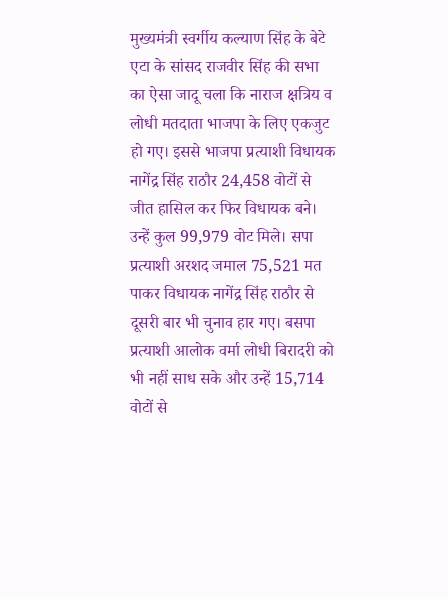मुख्यमंत्री स्वर्गीय कल्याण सिंह के बेटे एटा के सांसद राजवीर सिंह की सभा का ऐसा जादू चला कि नाराज क्षत्रिय व लोधी मतदाता भाजपा के लिए एकजुट हो गए। इससे भाजपा प्रत्याशी विधायक नागेंद्र सिंह राठौर 24,458 वोटों से जीत हासिल कर फिर विधायक बने। उन्हें कुल 99,979 वोट मिले। सपा प्रत्याशी अरशद जमाल 75,521 मत पाकर विधायक नागेंद्र सिंह राठौर से दूसरी बार भी चुनाव हार गए। बसपा प्रत्याशी आलोक वर्मा लोधी बिरादरी को भी नहीं साध सके और उन्हें 15,714 वोटों से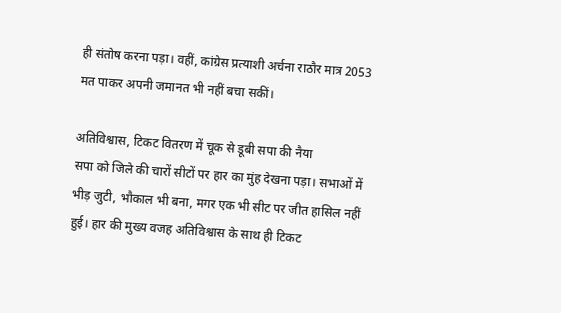ही संतोष करना पड़ा। वहीं, कांग्रेस प्रत्याशी अर्चना राठौर मात्र 2053 मत पाकर अपनी जमानत भी नहीं बचा सकीं।

अतिविश्वास, टिकट वितरण में चूक से डूबी सपा की नैया
सपा को जिले की चारों सीटों पर हार का मुंह देखना पड़ा। सभाओं में भीड़ जुटी, भौकाल भी बना, मगर एक भी सीट पर जीत हासिल नहीं हुई। हार की मुख्य वजह अतिविश्वास के साथ ही टिकट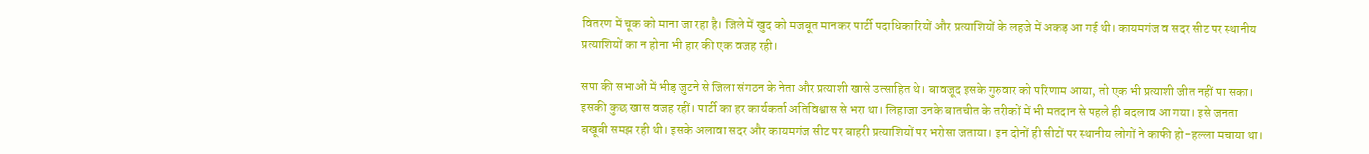वितरण में चूक को माना जा रहा है। जिले में खुद को मजबूत मानकर पार्टी पदाधिकारियों और प्रत्याशियों के लहजे में अकड़ आ गई थी। कायमगंज व सदर सीट पर स्थानीय प्रत्याशियों का न होना भी हार की एक वजह रही।

सपा की सभाओं में भीड़ जुटने से जिला संगठन के नेता और प्रत्याशी खासे उत्साहित थे। बावजूद इसके गुरुवार को परिणाम आया, तो एक भी प्रत्याशी जीत नहीं पा सका। इसकी कुछ खास वजह रहीं। पार्टी का हर कार्यकर्ता अतिविश्वास से भरा था। लिहाजा उनके बातचीत के तरीकों में भी मतदान से पहले ही बदलाव आ गया। इसे जनता बखूबी समझ रही थी। इसके अलावा सदर और कायमगंज सीट पर बाहरी प्रत्याशियों पर भरोसा जताया। इन दोनों ही सीटों पर स्थानीय लोगों ने काफी हो-हल्ला मचाया था।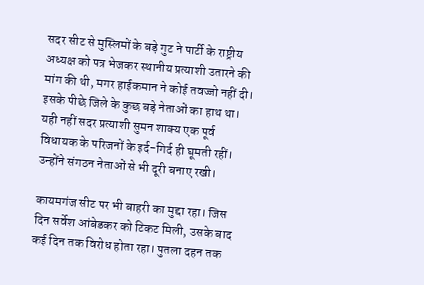सदर सीट से मुस्लिमों के बड़े गुट ने पार्टी के राष्ट्रीय अध्यक्ष को पत्र भेजकर स्थानीय प्रत्याशी उतारने की मांग की थी, मगर हाईकमान ने कोई तवज्जो नहीं दी। इसके पीछे जिले के कुछ बड़े नेताओं का हाथ था। यही नहीं सदर प्रत्याशी सुमन शाक्य एक पूर्व विधायक के परिजनों के इर्द-गिर्द ही घूमती रहीं। उन्होंने संगठन नेताओं से भी दूरी बनाए रखी।

कायमगंज सीट पर भी बाहरी का मुद्दा रहा। जिस दिन सर्वेश आंबेडकर को टिकट मिली, उसके बाद कई दिन तक विरोध होता रहा। पुतला दहन तक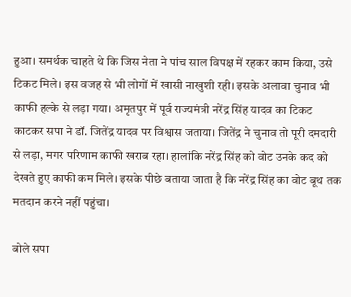हुआ। समर्थक चाहते थे कि जिस नेता ने पांच साल विपक्ष में रहकर काम किया, उसे टिकट मिले। इस वजह से भी लोगों में खासी नाखुशी रही। इसके अलावा चुनाव भी काफी हल्के से लड़ा गया। अमृतपुर में पूर्व राज्यमंत्री नरेंद्र सिंह यादव का टिकट काटकर सपा ने डॉ. जितेंद्र यादव पर विश्वास जताया। जितेंद्र ने चुनाव तो पूरी दमदारी से लड़ा, मगर परिणाम काफी खराब रहा। हालांकि नरेंद्र सिंह को वोट उनके कद को देखते हुए काफी कम मिले। इसके पीछे बताया जाता है कि नरेंद्र सिंह का वोट बूथ तक मतदान करने नहीं पहुंचा।

बोले सपा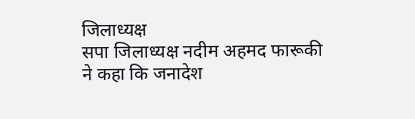जिलाध्यक्ष
सपा जिलाध्यक्ष नदीम अहमद फारूकी ने कहा कि जनादेश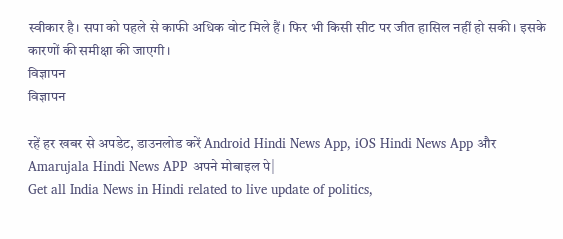स्वीकार है। सपा को पहले से काफी अधिक वोट मिले हैं। फिर भी किसी सीट पर जीत हासिल नहीं हो सकी। इसके कारणों की समीक्षा की जाएगी।
विज्ञापन
विज्ञापन

रहें हर खबर से अपडेट, डाउनलोड करें Android Hindi News App, iOS Hindi News App और Amarujala Hindi News APP अपने मोबाइल पे|
Get all India News in Hindi related to live update of politics,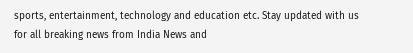sports, entertainment, technology and education etc. Stay updated with us for all breaking news from India News and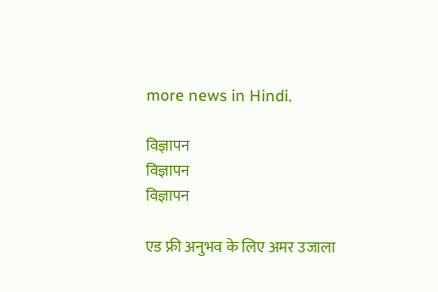more news in Hindi.

विज्ञापन
विज्ञापन
विज्ञापन

एड फ्री अनुभव के लिए अमर उजाला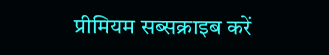प्रीमियम सब्सक्राइब करें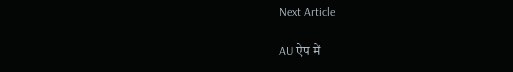Next Article

AU ऐप में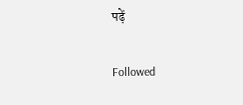पढ़ें

Followed